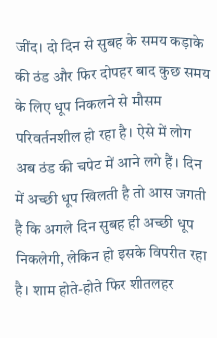जींद। दो दिन से सुबह के समय कड़ाके की ठंड और फिर दोपहर बाद कुछ समय के लिए धूप निकलने से मौसम परिवर्तनशील हो रहा है। ऐसे में लोग अब ठंड की चपेट में आने लगे हैं। दिन में अच्छी धूप खिलती है तो आस जगती है कि अगले दिन सुबह ही अच्छी धूप निकलेगी, लेकिन हो इसके विपरीत रहा है। शाम होते-होते फिर शीतलहर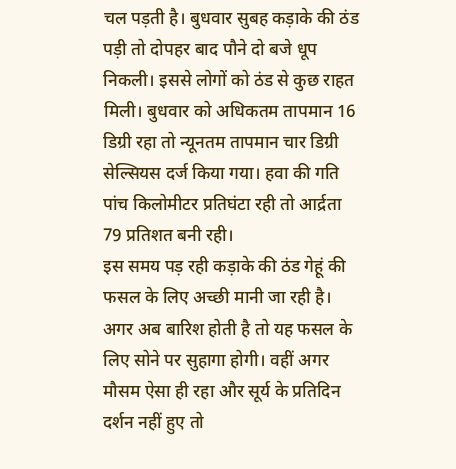चल पड़ती है। बुधवार सुबह कड़ाके की ठंड पड़ी तो दोपहर बाद पौने दो बजे धूप निकली। इससे लोगों को ठंड से कुछ राहत मिली। बुधवार को अधिकतम तापमान 16 डिग्री रहा तो न्यूनतम तापमान चार डिग्री सेल्सियस दर्ज किया गया। हवा की गति पांच किलोमीटर प्रतिघंटा रही तो आर्द्रता 79 प्रतिशत बनी रही।
इस समय पड़ रही कड़ाके की ठंड गेहूं की फसल के लिए अच्छी मानी जा रही है। अगर अब बारिश होती है तो यह फसल के लिए सोने पर सुहागा होगी। वहीं अगर मौसम ऐसा ही रहा और सूर्य के प्रतिदिन दर्शन नहीं हुए तो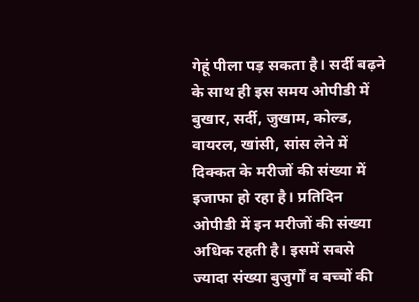गेहूं पीला पड़ सकता है। सर्दी बढ़ने के साथ ही इस समय ओपीडी में बुखार, सर्दी, जुखाम, कोल्ड, वायरल, खांसी, सांस लेने में दिक्कत के मरीजों की संख्या में इजाफा हो रहा है। प्रतिदिन ओपीडी में इन मरीजों की संख्या अधिक रहती है। इसमें सबसे ज्यादा संख्या बुजुर्गों व बच्चों की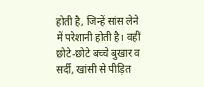होती है, जिन्हें सांस लेने में परेशानी होती है। वहीं छोटे-छोटे बच्चे बुखार व सर्दी, खांसी से पीड़ित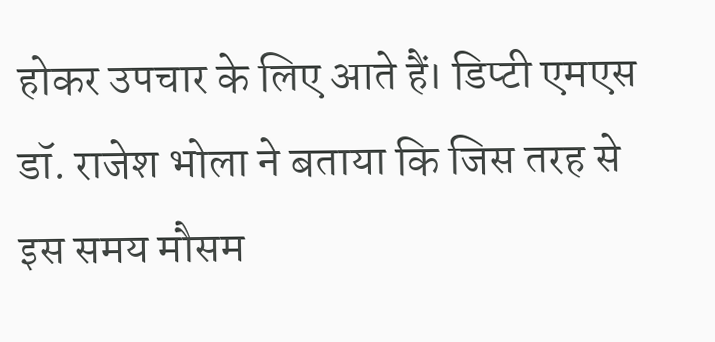होकर उपचार के लिए आते हैं। डिप्टी एमएस डॉ. राजेश भोला ने बताया कि जिस तरह से इस समय मौसम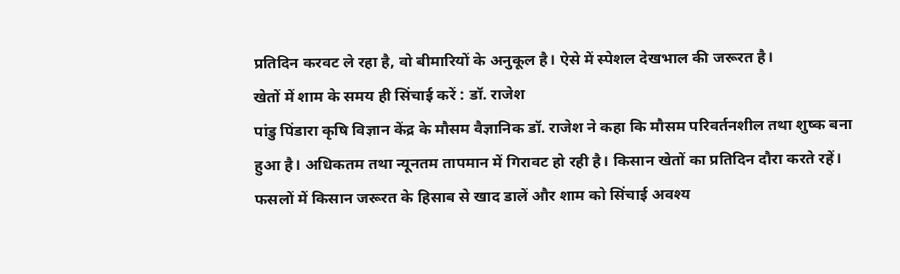प्रतिदिन करवट ले रहा है, वो बीमारियों के अनुकूल है। ऐसे में स्पेशल देखभाल की जरूरत है।
खेतों में शाम के समय ही सिंचाई करें : डॉ. राजेश
पांडु पिंडारा कृषि विज्ञान केंद्र के मौसम वैज्ञानिक डॉ. राजेश ने कहा कि मौसम परिवर्तनशील तथा शुष्क बना हुआ है। अधिकतम तथा न्यूनतम तापमान में गिरावट हो रही है। किसान खेतों का प्रतिदिन दौरा करते रहें। फसलों में किसान जरूरत के हिसाब से खाद डालें और शाम को सिंचाई अवश्य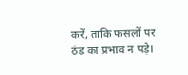करें, ताकि फसलों पर ठंड का प्रभाव न पड़े।